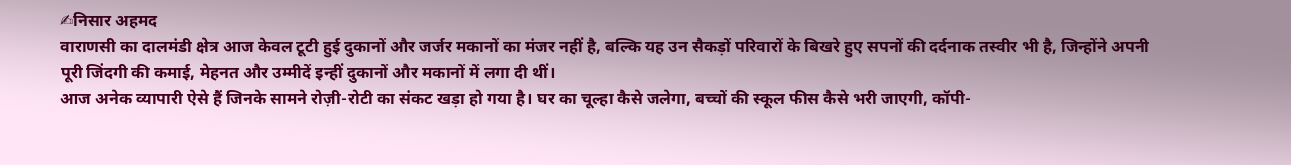✍निसार अहमद
वाराणसी का दालमंडी क्षेत्र आज केवल टूटी हुई दुकानों और जर्जर मकानों का मंजर नहीं है, बल्कि यह उन सैकड़ों परिवारों के बिखरे हुए सपनों की दर्दनाक तस्वीर भी है, जिन्होंने अपनी पूरी जिंदगी की कमाई, मेहनत और उम्मीदें इन्हीं दुकानों और मकानों में लगा दी थीं।
आज अनेक व्यापारी ऐसे हैं जिनके सामने रोज़ी-रोटी का संकट खड़ा हो गया है। घर का चूल्हा कैसे जलेगा, बच्चों की स्कूल फीस कैसे भरी जाएगी, कॉपी-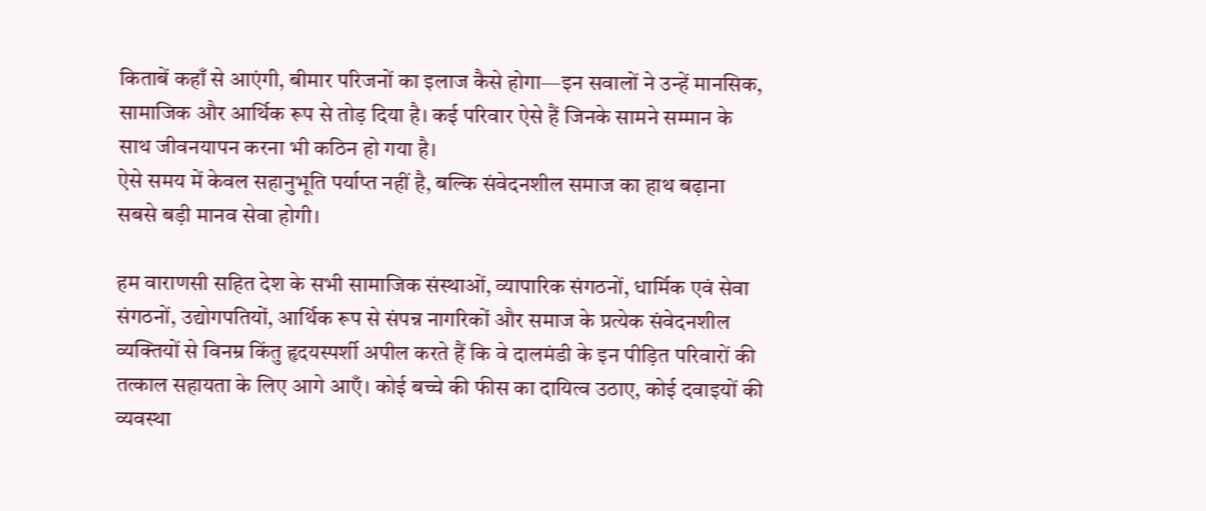किताबें कहाँ से आएंगी, बीमार परिजनों का इलाज कैसे होगा—इन सवालों ने उन्हें मानसिक, सामाजिक और आर्थिक रूप से तोड़ दिया है। कई परिवार ऐसे हैं जिनके सामने सम्मान के साथ जीवनयापन करना भी कठिन हो गया है।
ऐसे समय में केवल सहानुभूति पर्याप्त नहीं है, बल्कि संवेदनशील समाज का हाथ बढ़ाना सबसे बड़ी मानव सेवा होगी।

हम वाराणसी सहित देश के सभी सामाजिक संस्थाओं, व्यापारिक संगठनों, धार्मिक एवं सेवा संगठनों, उद्योगपतियों, आर्थिक रूप से संपन्न नागरिकों और समाज के प्रत्येक संवेदनशील व्यक्तियों से विनम्र किंतु हृदयस्पर्शी अपील करते हैं कि वे दालमंडी के इन पीड़ित परिवारों की तत्काल सहायता के लिए आगे आएँ। कोई बच्चे की फीस का दायित्व उठाए, कोई दवाइयों की व्यवस्था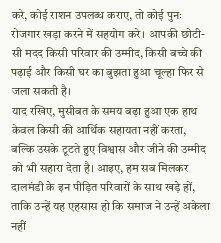करे, कोई राशन उपलब्ध कराए, तो कोई पुनः रोजगार खड़ा करने में सहयोग करे। आपकी छोटी-सी मदद किसी परिवार की उम्मीद, किसी बच्चे की पढ़ाई और किसी घर का बुझता हुआ चूल्हा फिर से जला सकती है।
याद रखिए, मुसीबत के समय बढ़ा हुआ एक हाथ केवल किसी की आर्थिक सहायता नहीं करता, बल्कि उसके टूटते हुए विश्वास और जीने की उम्मीद को भी सहारा देता है। आइए, हम सब मिलकर दालमंडी के इन पीड़ित परिवारों के साथ खड़े हों, ताकि उन्हें यह एहसास हो कि समाज ने उन्हें अकेला नहीं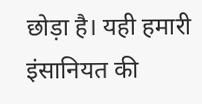छोड़ा है। यही हमारी इंसानियत की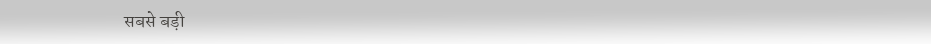सबसे बड़ी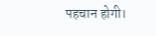पहचान होगी।